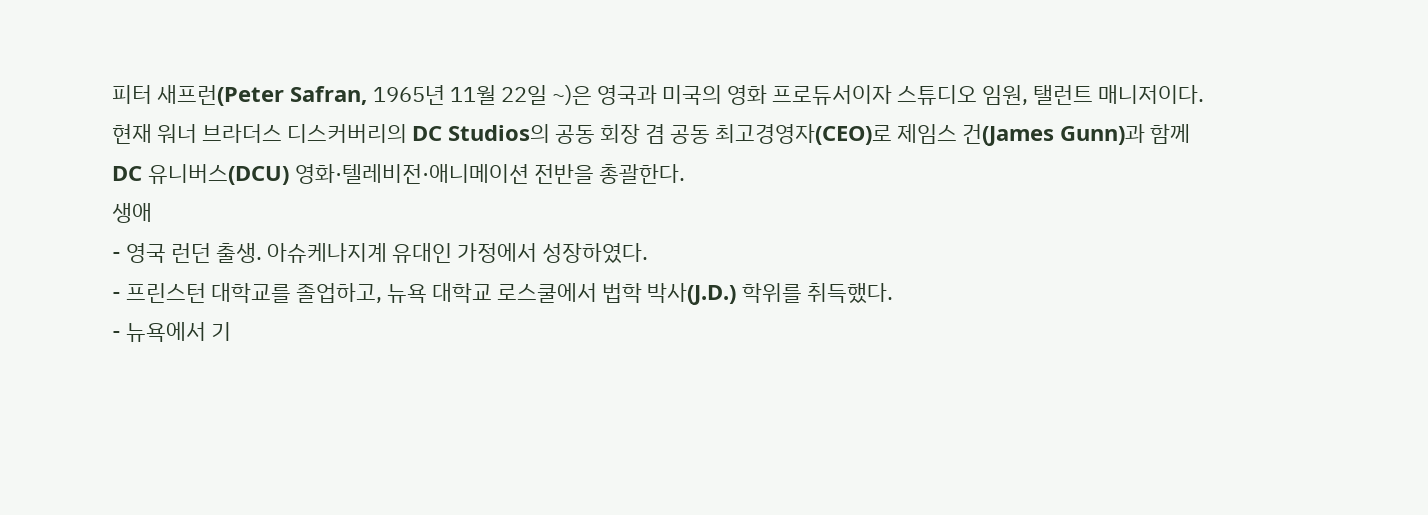피터 새프런(Peter Safran, 1965년 11월 22일 ~)은 영국과 미국의 영화 프로듀서이자 스튜디오 임원, 탤런트 매니저이다. 현재 워너 브라더스 디스커버리의 DC Studios의 공동 회장 겸 공동 최고경영자(CEO)로 제임스 건(James Gunn)과 함께 DC 유니버스(DCU) 영화·텔레비전·애니메이션 전반을 총괄한다.
생애
- 영국 런던 출생. 아슈케나지계 유대인 가정에서 성장하였다.
- 프린스턴 대학교를 졸업하고, 뉴욕 대학교 로스쿨에서 법학 박사(J.D.) 학위를 취득했다.
- 뉴욕에서 기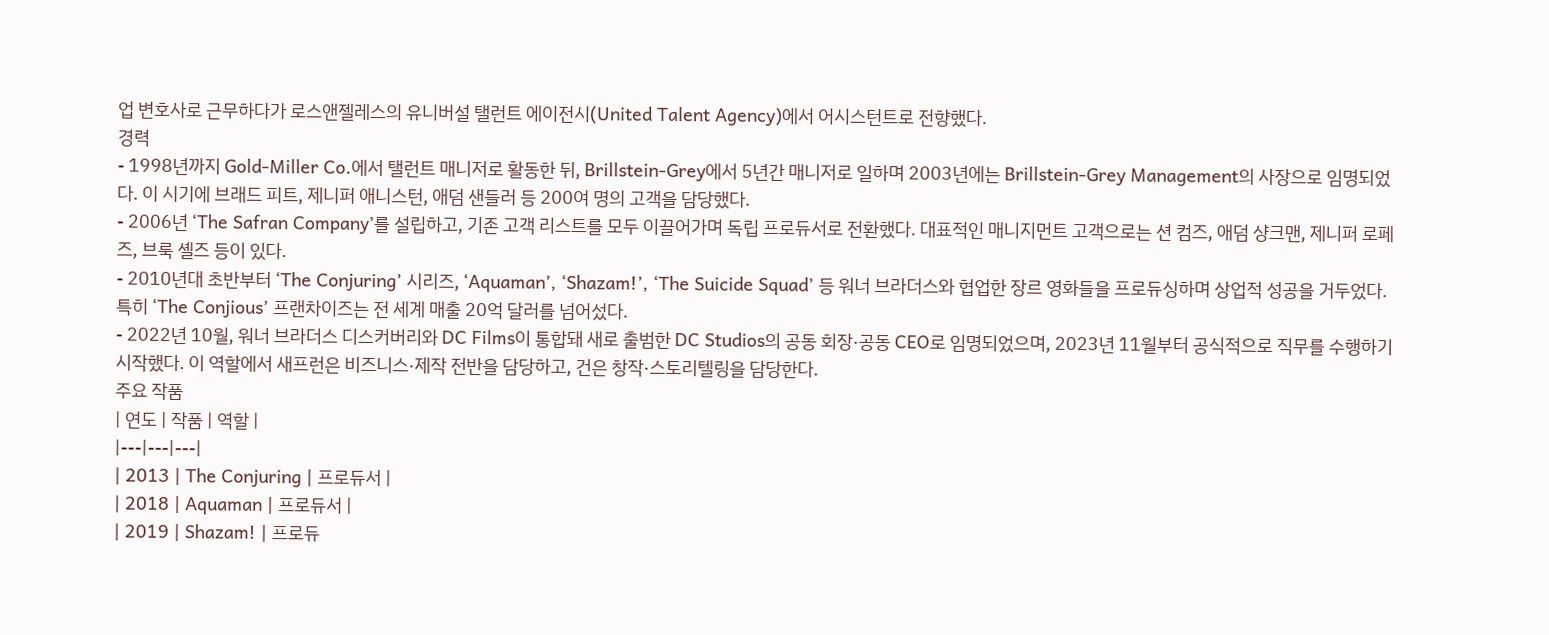업 변호사로 근무하다가 로스앤젤레스의 유니버설 탤런트 에이전시(United Talent Agency)에서 어시스턴트로 전향했다.
경력
- 1998년까지 Gold‑Miller Co.에서 탤런트 매니저로 활동한 뒤, Brillstein‑Grey에서 5년간 매니저로 일하며 2003년에는 Brillstein‑Grey Management의 사장으로 임명되었다. 이 시기에 브래드 피트, 제니퍼 애니스턴, 애덤 샌들러 등 200여 명의 고객을 담당했다.
- 2006년 ‘The Safran Company’를 설립하고, 기존 고객 리스트를 모두 이끌어가며 독립 프로듀서로 전환했다. 대표적인 매니지먼트 고객으로는 션 컴즈, 애덤 샹크맨, 제니퍼 로페즈, 브룩 셸즈 등이 있다.
- 2010년대 초반부터 ‘The Conjuring’ 시리즈, ‘Aquaman’, ‘Shazam!’, ‘The Suicide Squad’ 등 워너 브라더스와 협업한 장르 영화들을 프로듀싱하며 상업적 성공을 거두었다. 특히 ‘The Conjious’ 프랜차이즈는 전 세계 매출 20억 달러를 넘어섰다.
- 2022년 10월, 워너 브라더스 디스커버리와 DC Films이 통합돼 새로 출범한 DC Studios의 공동 회장·공동 CEO로 임명되었으며, 2023년 11월부터 공식적으로 직무를 수행하기 시작했다. 이 역할에서 새프런은 비즈니스·제작 전반을 담당하고, 건은 창작·스토리텔링을 담당한다.
주요 작품
| 연도 | 작품 | 역할 |
|---|---|---|
| 2013 | The Conjuring | 프로듀서 |
| 2018 | Aquaman | 프로듀서 |
| 2019 | Shazam! | 프로듀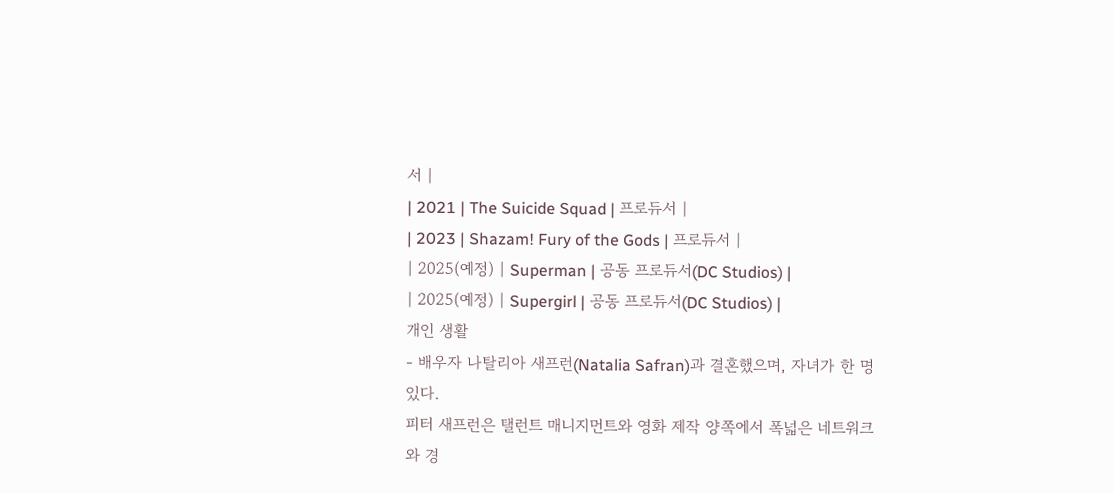서 |
| 2021 | The Suicide Squad | 프로듀서 |
| 2023 | Shazam! Fury of the Gods | 프로듀서 |
| 2025(예정) | Superman | 공동 프로듀서(DC Studios) |
| 2025(예정) | Supergirl | 공동 프로듀서(DC Studios) |
개인 생활
- 배우자 나탈리아 새프런(Natalia Safran)과 결혼했으며, 자녀가 한 명 있다.
피터 새프런은 탤런트 매니지먼트와 영화 제작 양쪽에서 폭넓은 네트워크와 경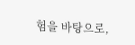험을 바탕으로,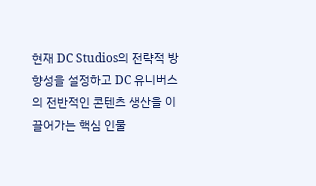현재 DC Studios의 전략적 방향성을 설정하고 DC 유니버스의 전반적인 콘텐츠 생산을 이끌어가는 핵심 인물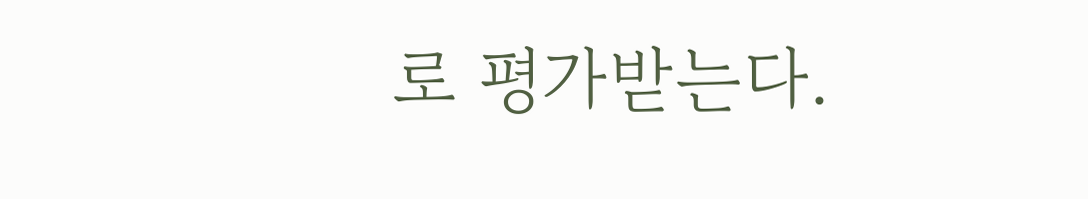로 평가받는다.